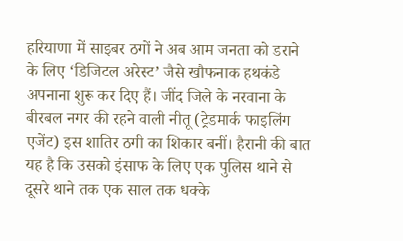हरियाणा में साइबर ठगों ने अब आम जनता को डराने के लिए ‘डिजिटल अरेस्ट’ जैसे खौफनाक हथकंडे अपनाना शुरू कर दिए हैं। जींद जिले के नरवाना के बीरबल नगर की रहने वाली नीतू (ट्रेडमार्क फाइलिंग एजेंट) इस शातिर ठगी का शिकार बनीं। हैरानी की बात यह है कि उसको इंसाफ के लिए एक पुलिस थाने से दूसरे थाने तक एक साल तक धक्के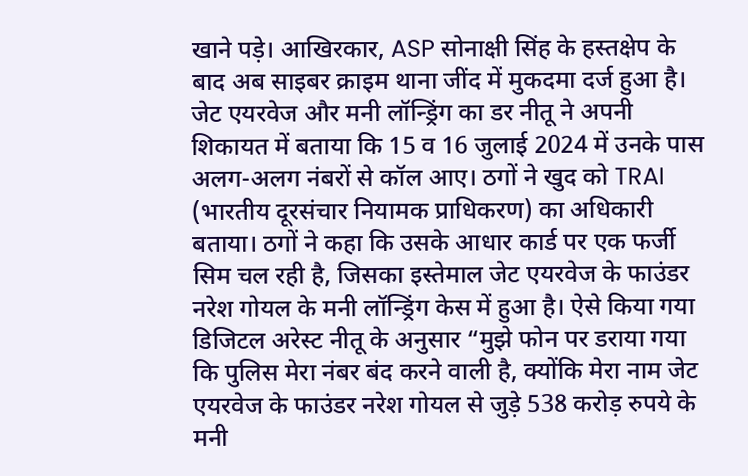खाने पड़े। आखिरकार, ASP सोनाक्षी सिंह के हस्तक्षेप के बाद अब साइबर क्राइम थाना जींद में मुकदमा दर्ज हुआ है। जेट एयरवेज और मनी लॉन्ड्रिंग का डर नीतू ने अपनी शिकायत में बताया कि 15 व 16 जुलाई 2024 में उनके पास अलग-अलग नंबरों से कॉल आए। ठगों ने खुद को TRAI (भारतीय दूरसंचार नियामक प्राधिकरण) का अधिकारी बताया। ठगों ने कहा कि उसके आधार कार्ड पर एक फर्जी सिम चल रही है, जिसका इस्तेमाल जेट एयरवेज के फाउंडर नरेश गोयल के मनी लॉन्ड्रिंग केस में हुआ है। ऐसे किया गया डिजिटल अरेस्ट नीतू के अनुसार “मुझे फोन पर डराया गया कि पुलिस मेरा नंबर बंद करने वाली है, क्योंकि मेरा नाम जेट एयरवेज के फाउंडर नरेश गोयल से जुड़े 538 करोड़ रुपये के मनी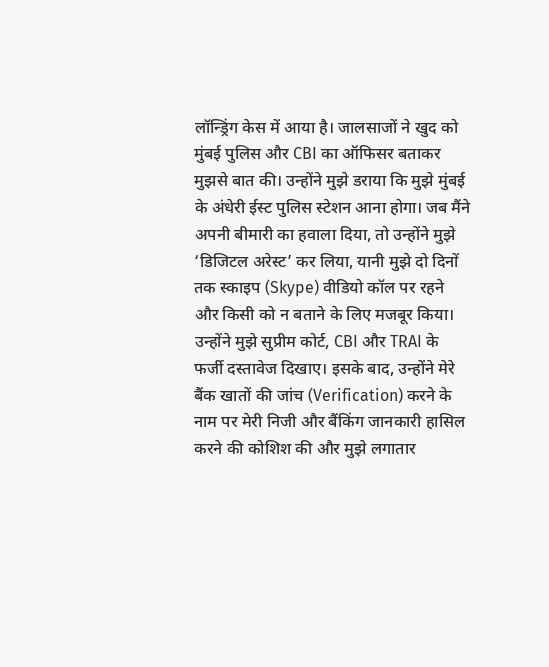लॉन्ड्रिंग केस में आया है। जालसाजों ने खुद को मुंबई पुलिस और CBI का ऑफिसर बताकर मुझसे बात की। उन्होंने मुझे डराया कि मुझे मुंबई के अंधेरी ईस्ट पुलिस स्टेशन आना होगा। जब मैंने अपनी बीमारी का हवाला दिया, तो उन्होंने मुझे ‘डिजिटल अरेस्ट’ कर लिया, यानी मुझे दो दिनों तक स्काइप (Skype) वीडियो कॉल पर रहने और किसी को न बताने के लिए मजबूर किया। उन्होंने मुझे सुप्रीम कोर्ट, CBI और TRAI के फर्जी दस्तावेज दिखाए। इसके बाद, उन्होंने मेरे बैंक खातों की जांच (Verification) करने के नाम पर मेरी निजी और बैंकिंग जानकारी हासिल करने की कोशिश की और मुझे लगातार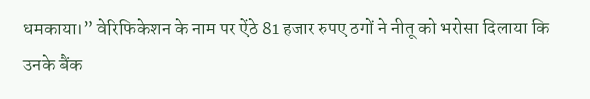धमकाया।” वेरिफिकेशन के नाम पर ऐंठे 81 हजार रुपए ठगों ने नीतू को भरोसा दिलाया कि उनके बैंक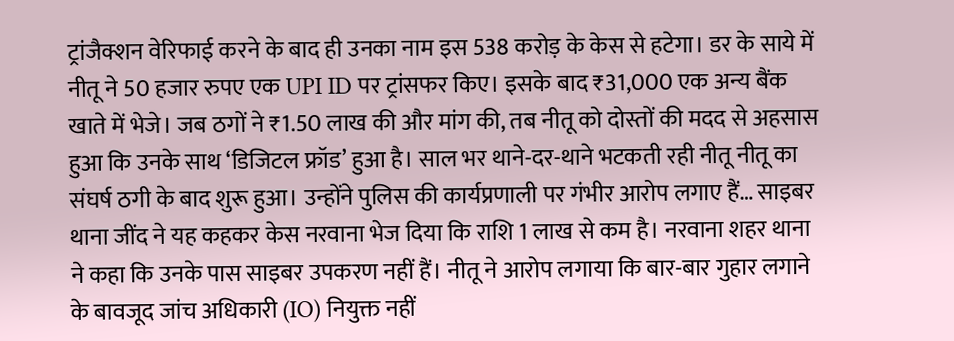ट्रांजैक्शन वेरिफाई करने के बाद ही उनका नाम इस 538 करोड़ के केस से हटेगा। डर के साये में नीतू ने 50 हजार रुपए एक UPI ID पर ट्रांसफर किए। इसके बाद ₹31,000 एक अन्य बैंक खाते में भेजे। जब ठगों ने ₹1.50 लाख की और मांग की, तब नीतू को दोस्तों की मदद से अहसास हुआ कि उनके साथ ‘डिजिटल फ्रॉड’ हुआ है। साल भर थाने-दर-थाने भटकती रही नीतू नीतू का संघर्ष ठगी के बाद शुरू हुआ। उन्होंने पुलिस की कार्यप्रणाली पर गंभीर आरोप लगाए हैं… साइबर थाना जींद ने यह कहकर केस नरवाना भेज दिया कि राशि 1 लाख से कम है। नरवाना शहर थाना ने कहा कि उनके पास साइबर उपकरण नहीं हैं। नीतू ने आरोप लगाया कि बार-बार गुहार लगाने के बावजूद जांच अधिकारी (IO) नियुक्त नहीं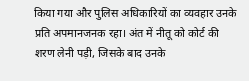किया गया और पुलिस अधिकारियों का व्यवहार उनके प्रति अपमानजनक रहा। अंत में नीतू को कोर्ट की शरण लेनी पड़ी, जिसके बाद उनके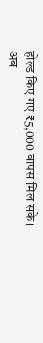होल्ड किए गए ₹5,000 वापस मिल सके। अब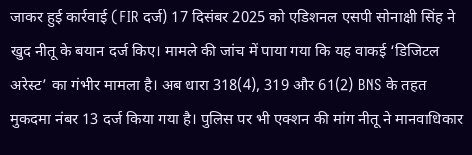जाकर हुई कार्रवाई (FIR दर्ज) 17 दिसंबर 2025 को एडिशनल एसपी सोनाक्षी सिंह ने खुद नीतू के बयान दर्ज किए। मामले की जांच में पाया गया कि यह वाकई ‘डिजिटल अरेस्ट’ का गंभीर मामला है। अब धारा 318(4), 319 और 61(2) BNS के तहत मुकदमा नंबर 13 दर्ज किया गया है। पुलिस पर भी एक्शन की मांग नीतू ने मानवाधिकार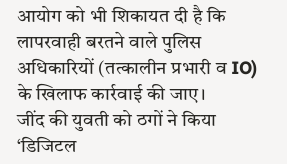आयोग को भी शिकायत दी है कि लापरवाही बरतने वाले पुलिस अधिकारियों (तत्कालीन प्रभारी व IO) के खिलाफ कार्रवाई की जाए।
जींद की युवती को ठगों ने किया ‘डिजिटल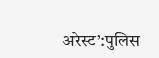अरेस्ट’:पुलिस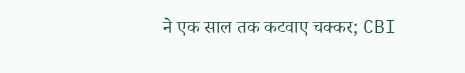ने एक साल तक कटवाए चक्कर; CBI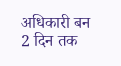अधिकारी बन 2 दिन तक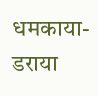धमकाया-डराया